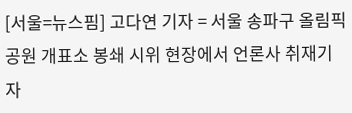[서울=뉴스핌] 고다연 기자 = 서울 송파구 올림픽공원 개표소 봉쇄 시위 현장에서 언론사 취재기자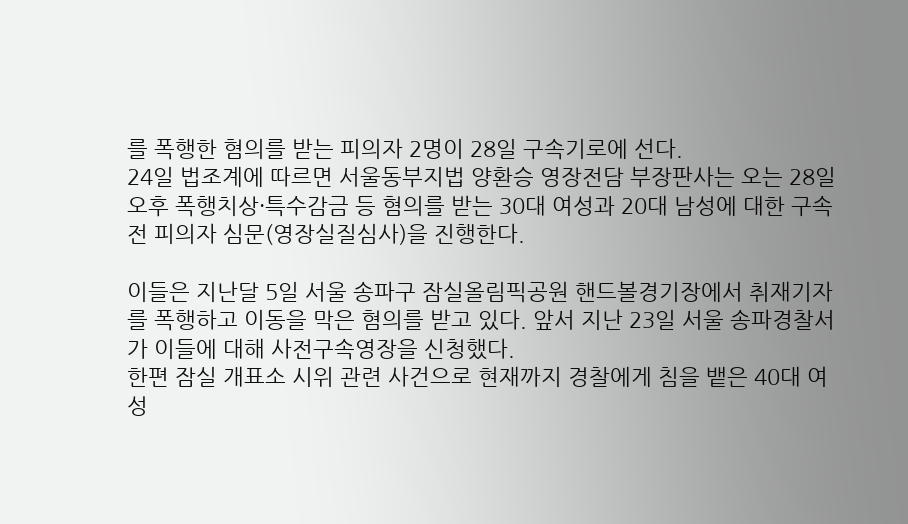를 폭행한 혐의를 받는 피의자 2명이 28일 구속기로에 선다.
24일 법조계에 따르면 서울동부지법 양환승 영장전담 부장판사는 오는 28일 오후 폭행치상·특수감금 등 혐의를 받는 30대 여성과 20대 남성에 대한 구속 전 피의자 심문(영장실질심사)을 진행한다.

이들은 지난달 5일 서울 송파구 잠실올림픽공원 핸드볼경기장에서 취재기자를 폭행하고 이동을 막은 혐의를 받고 있다. 앞서 지난 23일 서울 송파경찰서가 이들에 대해 사전구속영장을 신청했다.
한편 잠실 개표소 시위 관련 사건으로 현재까지 경찰에게 침을 뱉은 40대 여성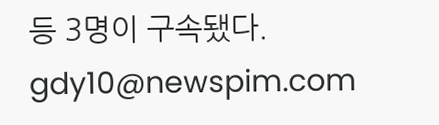등 3명이 구속됐다.
gdy10@newspim.com